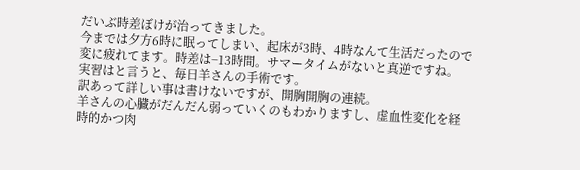だいぶ時差ぼけが治ってきました。
今までは夕方6時に眠ってしまい、起床が3時、4時なんて生活だったので変に疲れてます。時差は−13時間。サマータイムがないと真逆ですね。
実習はと言うと、毎日羊さんの手術です。
訳あって詳しい事は書けないですが、開胸開胸の連続。
羊さんの心臓がだんだん弱っていくのもわかりますし、虚血性変化を経時的かつ肉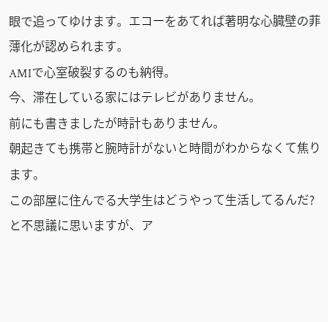眼で追ってゆけます。エコーをあてれば著明な心臓壁の菲薄化が認められます。
AMIで心室破裂するのも納得。
今、滞在している家にはテレビがありません。
前にも書きましたが時計もありません。
朝起きても携帯と腕時計がないと時間がわからなくて焦ります。
この部屋に住んでる大学生はどうやって生活してるんだ?と不思議に思いますが、ア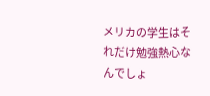メリカの学生はそれだけ勉強熱心なんでしょ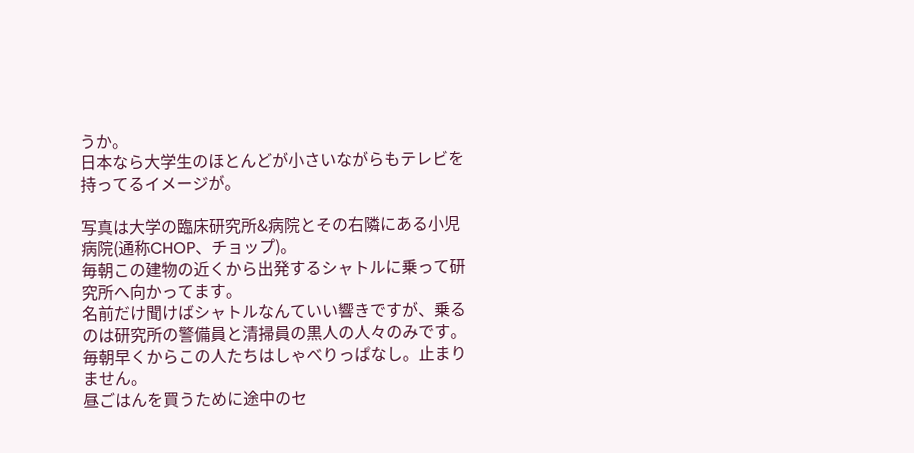うか。
日本なら大学生のほとんどが小さいながらもテレビを持ってるイメージが。

写真は大学の臨床研究所&病院とその右隣にある小児病院(通称CHOP、チョップ)。
毎朝この建物の近くから出発するシャトルに乗って研究所へ向かってます。
名前だけ聞けばシャトルなんていい響きですが、乗るのは研究所の警備員と清掃員の黒人の人々のみです。毎朝早くからこの人たちはしゃべりっぱなし。止まりません。
昼ごはんを買うために途中のセ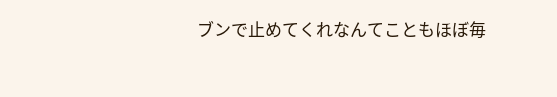ブンで止めてくれなんてこともほぼ毎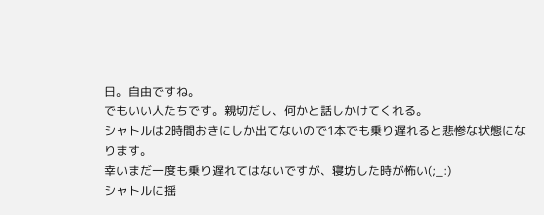日。自由ですね。
でもいい人たちです。親切だし、何かと話しかけてくれる。
シャトルは2時間おきにしか出てないので1本でも乗り遅れると悲惨な状態になります。
幸いまだ一度も乗り遅れてはないですが、寝坊した時が怖い(;_:)
シャトルに揺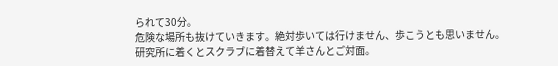られて30分。
危険な場所も抜けていきます。絶対歩いては行けません、歩こうとも思いません。
研究所に着くとスクラブに着替えて羊さんとご対面。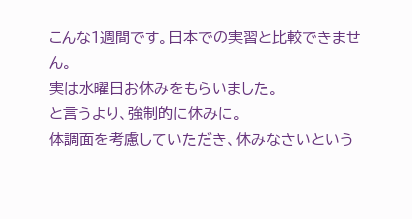こんな1週間です。日本での実習と比較できません。
実は水曜日お休みをもらいました。
と言うより、強制的に休みに。
体調面を考慮していただき、休みなさいという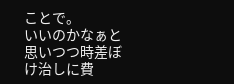ことで。
いいのかなぁと思いつつ時差ぼけ治しに費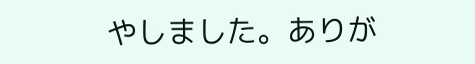やしました。ありが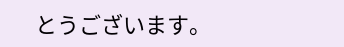とうございます。